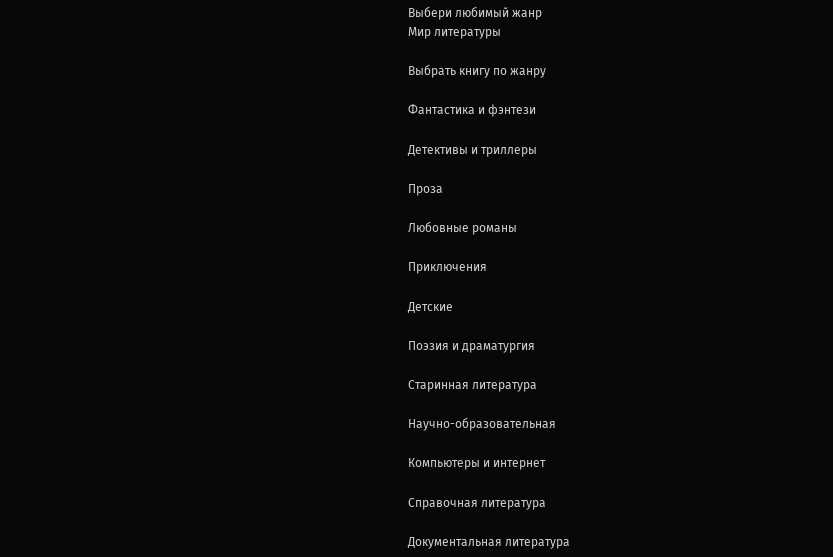Выбери любимый жанр
Мир литературы

Выбрать книгу по жанру

Фантастика и фэнтези

Детективы и триллеры

Проза

Любовные романы

Приключения

Детские

Поэзия и драматургия

Старинная литература

Научно-образовательная

Компьютеры и интернет

Справочная литература

Документальная литература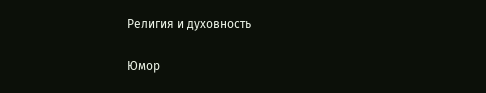Религия и духовность

Юмор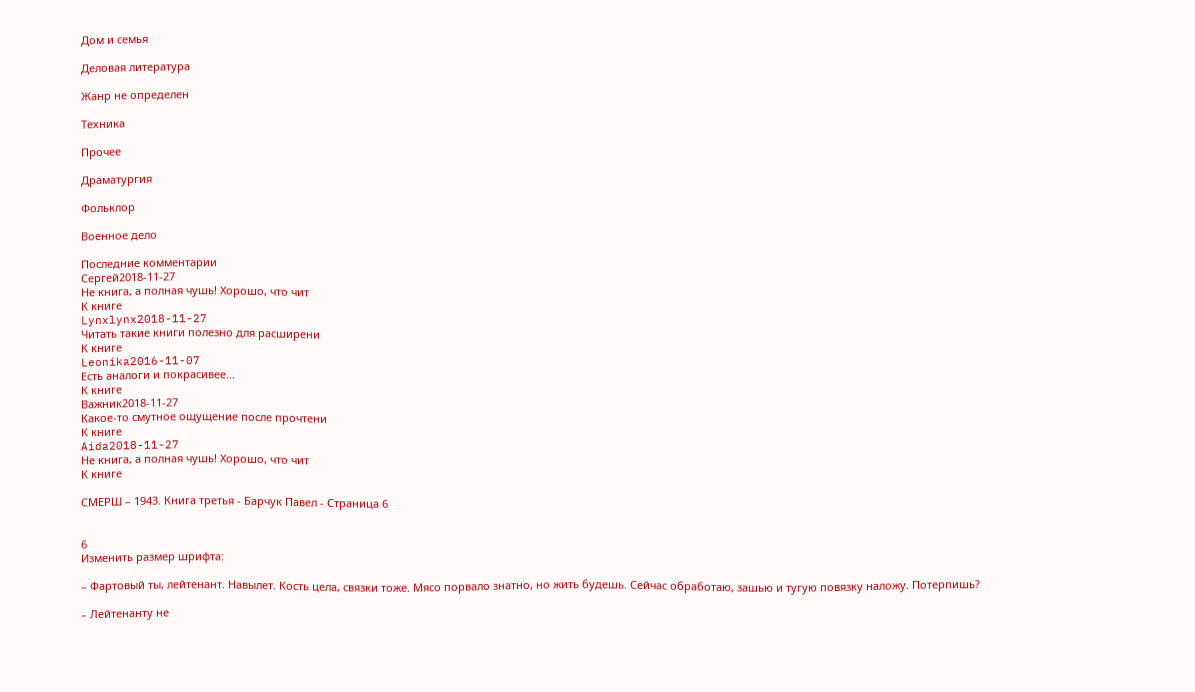Дом и семья

Деловая литература

Жанр не определен

Техника

Прочее

Драматургия

Фольклор

Военное дело

Последние комментарии
Сергей2018-11-27
Не книга, а полная чушь! Хорошо, что чит
К книге
Lynxlynx2018-11-27
Читать такие книги полезно для расширени
К книге
Leonika2016-11-07
Есть аналоги и покрасивее...
К книге
Важник2018-11-27
Какое-то смутное ощущение после прочтени
К книге
Aida2018-11-27
Не книга, а полная чушь! Хорошо, что чит
К книге

СМЕРШ – 1943. Книга третья - Барчук Павел - Страница 6


6
Изменить размер шрифта:

– Фартовый ты, лейтенант. Навылет. Кость цела, связки тоже. Мясо порвало знатно, но жить будешь. Сейчас обработаю, зашью и тугую повязку наложу. Потерпишь?

– Лейтенанту не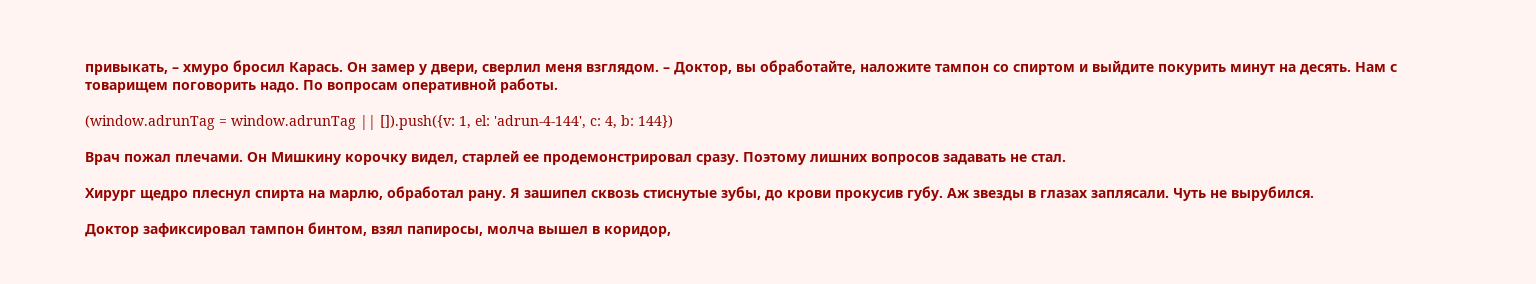привыкать, – хмуро бросил Карась. Он замер у двери, сверлил меня взглядом. – Доктор, вы обработайте, наложите тампон со спиртом и выйдите покурить минут на десять. Нам с товарищем поговорить надо. По вопросам оперативной работы.

(window.adrunTag = window.adrunTag || []).push({v: 1, el: 'adrun-4-144', c: 4, b: 144})

Врач пожал плечами. Он Мишкину корочку видел, старлей ее продемонстрировал сразу. Поэтому лишних вопросов задавать не стал.

Хирург щедро плеснул спирта на марлю, обработал рану. Я зашипел сквозь стиснутые зубы, до крови прокусив губу. Аж звезды в глазах заплясали. Чуть не вырубился.

Доктор зафиксировал тампон бинтом, взял папиросы, молча вышел в коридор,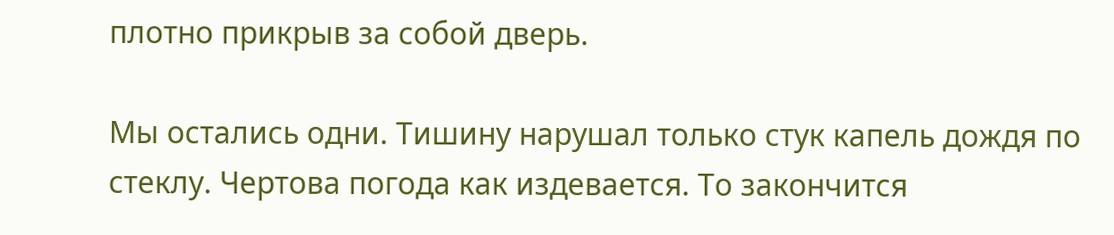плотно прикрыв за собой дверь.

Мы остались одни. Тишину нарушал только стук капель дождя по стеклу. Чертова погода как издевается. То закончится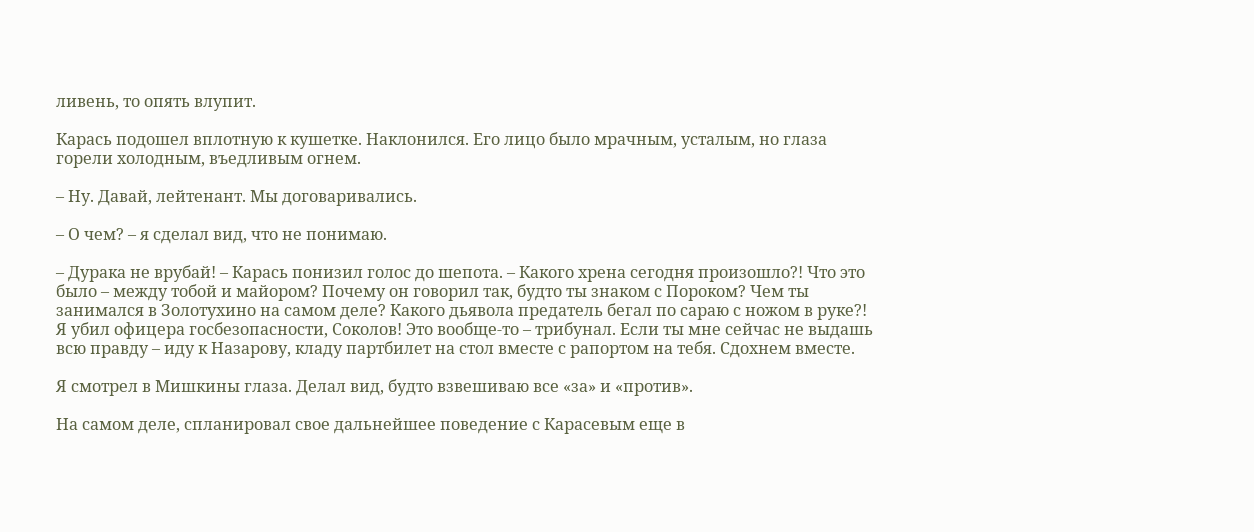ливень, то опять влупит.

Карась подошел вплотную к кушетке. Наклонился. Его лицо было мрачным, усталым, но глаза горели холодным, въедливым огнем.

– Ну. Давай, лейтенант. Мы договаривались.

– О чем? – я сделал вид, что не понимаю.

– Дурака не врубай! – Карась понизил голос до шепота. – Какого хрена сегодня произошло?! Что это было – между тобой и майором? Почему он говорил так, будто ты знаком с Пороком? Чем ты занимался в Золотухино на самом деле? Какого дьявола предатель бегал по сараю с ножом в руке?! Я убил офицера госбезопасности, Соколов! Это вообще-то – трибунал. Если ты мне сейчас не выдашь всю правду – иду к Назарову, кладу партбилет на стол вместе с рапортом на тебя. Сдохнем вместе.

Я смотрел в Мишкины глаза. Делал вид, будто взвешиваю все «за» и «против».

На самом деле, спланировал свое дальнейшее поведение с Карасевым еще в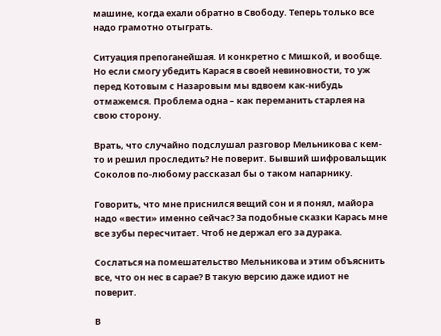машине, когда ехали обратно в Свободу. Теперь только все надо грамотно отыграть.

Ситуация препоганейшая. И конкретно с Мишкой, и вообще. Но если смогу убедить Карася в своей невиновности, то уж перед Котовым с Назаровым мы вдвоем как-нибудь отмажемся. Проблема одна – как переманить старлея на свою сторону.

Врать, что случайно подслушал разговор Мельникова с кем-то и решил проследить? Не поверит. Бывший шифровальщик Соколов по-любому рассказал бы о таком напарнику.

Говорить, что мне приснился вещий сон и я понял, майора надо «вести» именно сейчас? За подобные сказки Карась мне все зубы пересчитает. Чтоб не держал его за дурака.

Сослаться на помешательство Мельникова и этим объяснить все, что он нес в сарае? В такую версию даже идиот не поверит.

В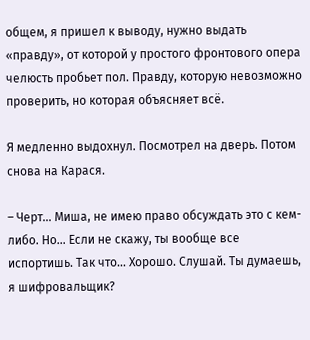общем, я пришел к выводу, нужно выдать «правду», от которой у простого фронтового опера челюсть пробьет пол. Правду, которую невозможно проверить, но которая объясняет всё.

Я медленно выдохнул. Посмотрел на дверь. Потом снова на Карася.

– Черт… Миша, не имею право обсуждать это с кем-либо. Но… Если не скажу, ты вообще все испортишь. Так что… Хорошо. Слушай. Ты думаешь, я шифровальщик?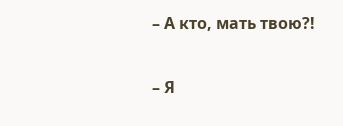– А кто, мать твою?!

– Я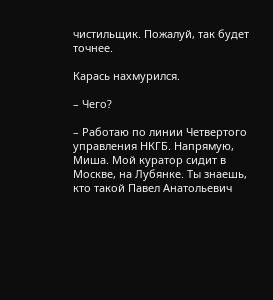чистильщик. Пожалуй, так будет точнее.

Карась нахмурился.

– Чего?

– Работаю по линии Четвертого управления НКГБ. Напрямую, Миша. Мой куратор сидит в Москве, на Лубянке. Ты знаешь, кто такой Павел Анатольевич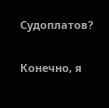Судоплатов?

Конечно, я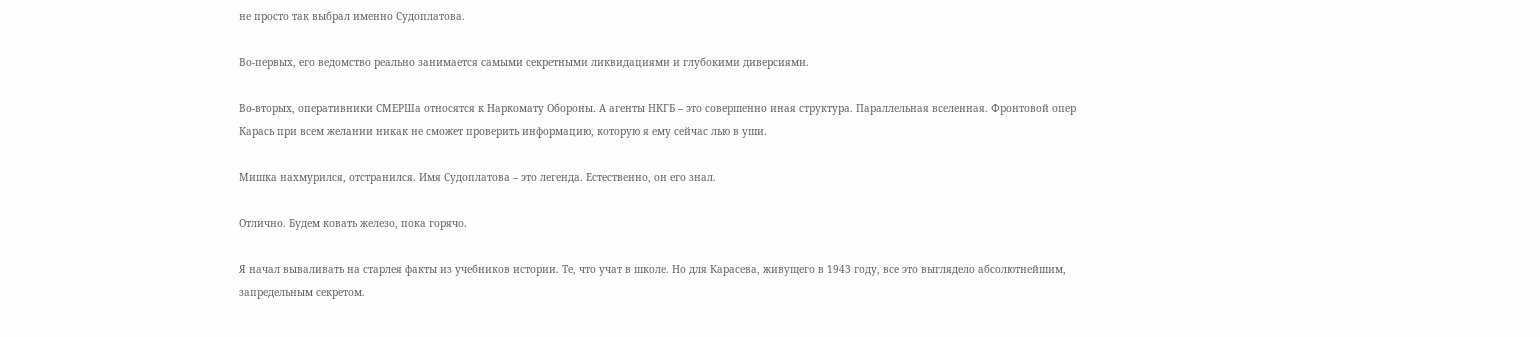не просто так выбрал именно Судоплатова.

Во-первых, его ведомство реально занимается самыми секретными ликвидациями и глубокими диверсиями.

Во-вторых, оперативники СМЕРШа относятся к Наркомату Обороны. А агенты НКГБ – это совершенно иная структура. Параллельная вселенная. Фронтовой опер Карась при всем желании никак не сможет проверить информацию, которую я ему сейчас лью в уши.

Мишка нахмурился, отстранился. Имя Судоплатова – это легенда. Естественно, он его знал.

Отлично. Будем ковать железо, пока горячо.

Я начал вываливать на старлея факты из учебников истории. Те, что учат в школе. Но для Карасева, живущего в 1943 году, все это выглядело абсолютнейшим, запредельным секретом.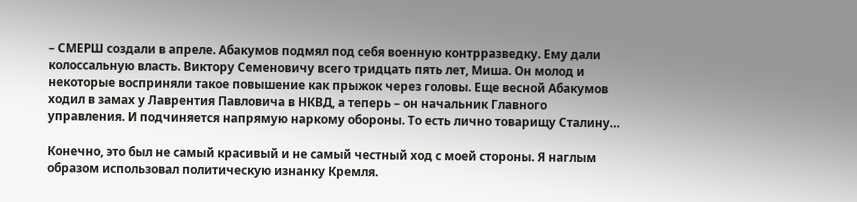– СМЕРШ создали в апреле. Абакумов подмял под себя военную контрразведку. Ему дали колоссальную власть. Виктору Семеновичу всего тридцать пять лет, Миша. Он молод и некоторые восприняли такое повышение как прыжок через головы. Еще весной Абакумов ходил в замах у Лаврентия Павловича в НКВД, а теперь – он начальник Главного управления. И подчиняется напрямую наркому обороны. То есть лично товарищу Сталину…

Конечно, это был не самый красивый и не самый честный ход с моей стороны. Я наглым образом использовал политическую изнанку Кремля.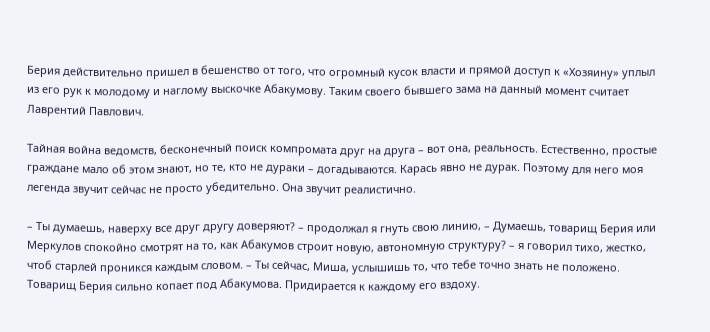Берия действительно пришел в бешенство от того, что огромный кусок власти и прямой доступ к «Хозяину» уплыл из его рук к молодому и наглому выскочке Абакумову. Таким своего бывшего зама на данный момент считает Лаврентий Павлович.

Тайная война ведомств, бесконечный поиск компромата друг на друга – вот она, реальность. Естественно, простые граждане мало об этом знают, но те, кто не дураки – догадываются. Карась явно не дурак. Поэтому для него моя легенда звучит сейчас не просто убедительно. Она звучит реалистично.

– Ты думаешь, наверху все друг другу доверяют? – продолжал я гнуть свою линию, – Думаешь, товарищ Берия или Меркулов спокойно смотрят на то, как Абакумов строит новую, автономную структуру? – я говорил тихо, жестко, чтоб старлей проникся каждым словом. – Ты сейчас, Миша, услышишь то, что тебе точно знать не положено. Товарищ Берия сильно копает под Абакумова. Придирается к каждому его вздоху.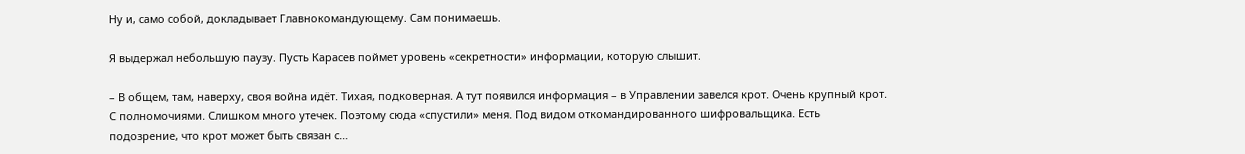Ну и, само собой, докладывает Главнокомандующему. Сам понимаешь.

Я выдержал небольшую паузу. Пусть Карасев поймет уровень «секретности» информации, которую слышит.

– В общем, там, наверху, своя война идёт. Тихая, подковерная. А тут появился информация – в Управлении завелся крот. Очень крупный крот. С полномочиями. Слишком много утечек. Поэтому сюда «спустили» меня. Под видом откомандированного шифровальщика. Есть подозрение, что крот может быть связан с…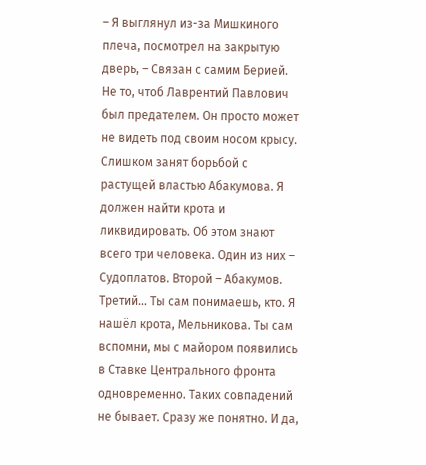– Я выглянул из-за Мишкиного плеча, посмотрел на закрытую дверь, – Связан с самим Берией. Не то, чтоб Лаврентий Павлович был предателем. Он просто может не видеть под своим носом крысу. Слишком занят борьбой с растущей властью Абакумова. Я должен найти крота и ликвидировать. Об этом знают всего три человека. Один из них – Судоплатов. Второй – Абакумов. Третий… Ты сам понимаешь, кто. Я нашёл крота, Мельникова. Ты сам вспомни, мы с майором появились в Ставке Центрального фронта одновременно. Таких совпадений не бывает. Сразу же понятно. И да,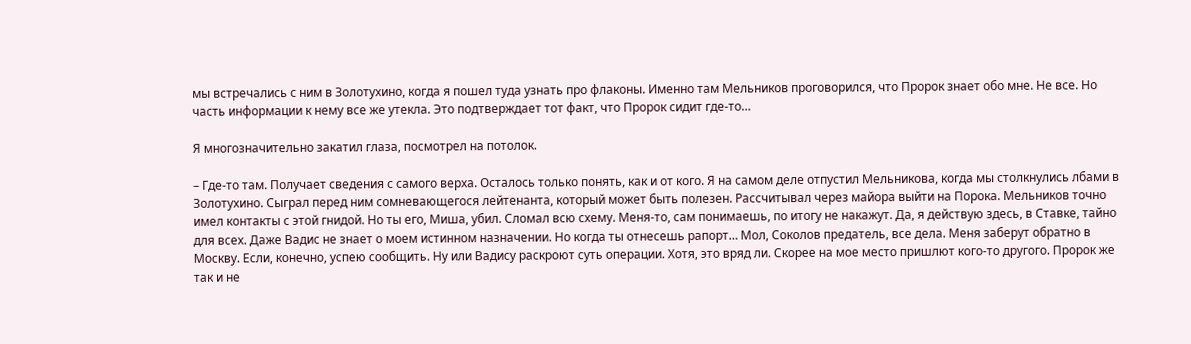мы встречались с ним в Золотухино, когда я пошел туда узнать про флаконы. Именно там Мельников проговорился, что Пророк знает обо мне. Не все. Но часть информации к нему все же утекла. Это подтверждает тот факт, что Пророк сидит где-то…

Я многозначительно закатил глаза, посмотрел на потолок.

– Где-то там. Получает сведения с самого верха. Осталось только понять, как и от кого. Я на самом деле отпустил Мельникова, когда мы столкнулись лбами в Золотухино. Сыграл перед ним сомневающегося лейтенанта, который может быть полезен. Рассчитывал через майора выйти на Порока. Мельников точно имел контакты с этой гнидой. Но ты его, Миша, убил. Сломал всю схему. Меня-то, сам понимаешь, по итогу не накажут. Да, я действую здесь, в Ставке, тайно для всех. Даже Вадис не знает о моем истинном назначении. Но когда ты отнесешь рапорт… Мол, Соколов предатель, все дела. Меня заберут обратно в Москву. Если, конечно, успею сообщить. Ну или Вадису раскроют суть операции. Хотя, это вряд ли. Скорее на мое место пришлют кого-то другого. Пророк же так и не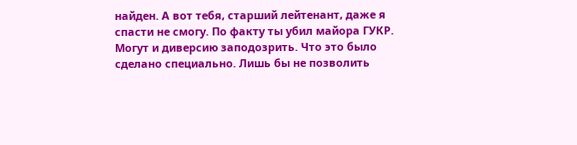найден. А вот тебя, старший лейтенант, даже я спасти не смогу. По факту ты убил майора ГУКР. Могут и диверсию заподозрить. Что это было сделано специально. Лишь бы не позволить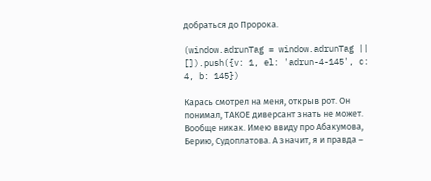добраться до Пророка.

(window.adrunTag = window.adrunTag || []).push({v: 1, el: 'adrun-4-145', c: 4, b: 145})

Карась смотрел на меня, открыв рот. Он понимал, ТАКОЕ диверсант знать не может. Вообще никак. Имею ввиду про Абакумова, Берию, Судоплатова. А значит, я и правда –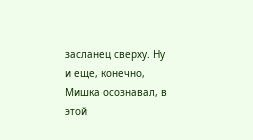засланец сверху. Ну и еще, конечно, Мишка осознавал, в этой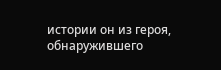истории он из героя, обнаружившего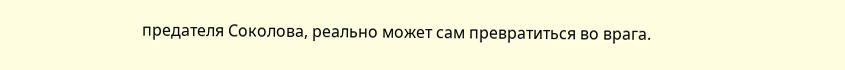предателя Соколова, реально может сам превратиться во врага.